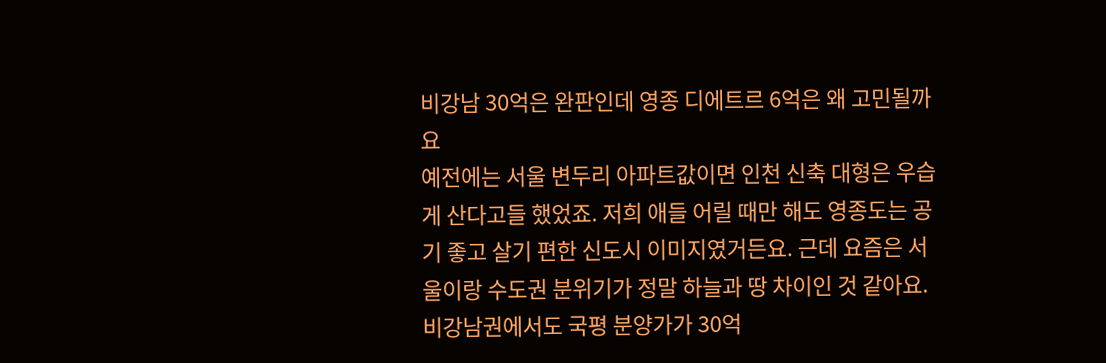비강남 30억은 완판인데 영종 디에트르 6억은 왜 고민될까요
예전에는 서울 변두리 아파트값이면 인천 신축 대형은 우습게 산다고들 했었죠. 저희 애들 어릴 때만 해도 영종도는 공기 좋고 살기 편한 신도시 이미지였거든요. 근데 요즘은 서울이랑 수도권 분위기가 정말 하늘과 땅 차이인 것 같아요. 비강남권에서도 국평 분양가가 30억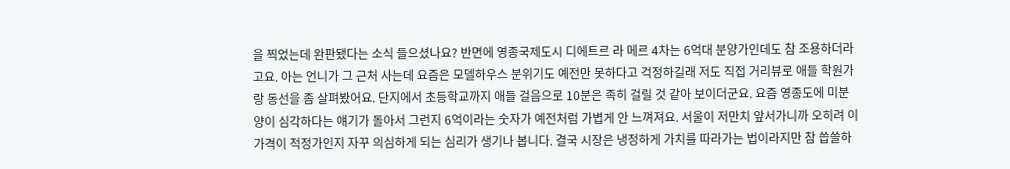을 찍었는데 완판됐다는 소식 들으셨나요? 반면에 영종국제도시 디에트르 라 메르 4차는 6억대 분양가인데도 참 조용하더라고요. 아는 언니가 그 근처 사는데 요즘은 모델하우스 분위기도 예전만 못하다고 걱정하길래 저도 직접 거리뷰로 애들 학원가랑 동선을 좀 살펴봤어요. 단지에서 초등학교까지 애들 걸음으로 10분은 족히 걸릴 것 같아 보이더군요. 요즘 영종도에 미분양이 심각하다는 얘기가 돌아서 그런지 6억이라는 숫자가 예전처럼 가볍게 안 느껴져요. 서울이 저만치 앞서가니까 오히려 이 가격이 적정가인지 자꾸 의심하게 되는 심리가 생기나 봅니다. 결국 시장은 냉정하게 가치를 따라가는 법이라지만 참 씁쓸하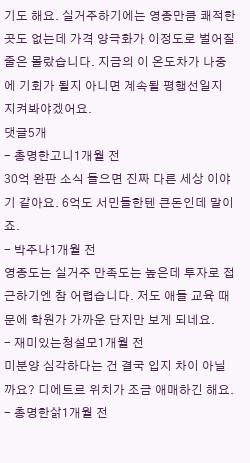기도 해요. 실거주하기에는 영종만큼 쾌적한 곳도 없는데 가격 양극화가 이정도로 벌어질 줄은 몰랐습니다. 지금의 이 온도차가 나중에 기회가 될지 아니면 계속될 평행선일지 지켜봐야겠어요.
댓글5개
- 총명한고니1개월 전
30억 완판 소식 들으면 진짜 다른 세상 이야기 같아요. 6억도 서민들한텐 큰돈인데 말이죠.
- 박주나1개월 전
영종도는 실거주 만족도는 높은데 투자로 접근하기엔 참 어렵습니다. 저도 애들 교육 때문에 학원가 가까운 단지만 보게 되네요.
- 재미있는청설모1개월 전
미분양 심각하다는 건 결국 입지 차이 아닐까요? 디에트르 위치가 조금 애매하긴 해요.
- 총명한삵1개월 전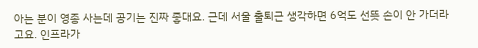아는 분이 영종 사는데 공기는 진짜 좋대요. 근데 서울 출퇴근 생각하면 6억도 선뜻 손이 안 가더라고요. 인프라가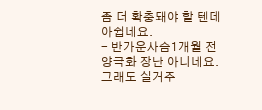좀 더 확충돼야 할 텐데 아쉽네요.
- 반가운사슴1개월 전
양극화 장난 아니네요. 그래도 실거주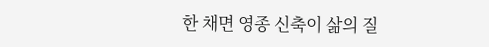한 채면 영종 신축이 삶의 질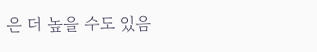은 더 높을 수도 있음